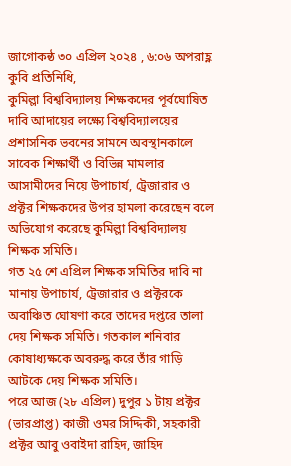জাগোকন্ঠ ৩০ এপ্রিল ২০২৪ , ৬:০৬ অপরাহ্ণ
কুবি প্রতিনিধি,
কুমিল্লা বিশ্ববিদ্যালয় শিক্ষকদের পূর্বঘোষিত দাবি আদায়ের লক্ষ্যে বিশ্ববিদ্যালয়ের প্রশাসনিক ভবনের সামনে অবস্থানকালে সাবেক শিক্ষার্থী ও বিভিন্ন মামলার আসামীদের নিয়ে উপাচার্য, ট্রেজারার ও প্রক্টর শিক্ষকদের উপর হামলা করেছেন বলে অভিযোগ করেছে কুমিল্লা বিশ্ববিদ্যালয় শিক্ষক সমিতি।
গত ২৫ শে এপ্রিল শিক্ষক সমিতির দাবি না মানায় উপাচার্য, ট্রেজারার ও প্রক্টরকে অবাঞ্চিত ঘোষণা করে তাদের দপ্তরে তালা দেয় শিক্ষক সমিতি। গতকাল শনিবার কোষাধ্যক্ষকে অবরুদ্ধ করে তাঁর গাড়ি আটকে দেয় শিক্ষক সমিতি।
পরে আজ (২৮ এপ্রিল) দুপুর ১ টায় প্রক্টর (ভারপ্রাপ্ত) কাজী ওমর সিদ্দিকী, সহকারী প্রক্টর আবু ওবাইদা রাহিদ, জাহিদ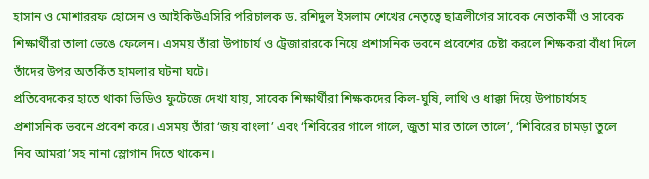হাসান ও মোশাররফ হোসেন ও আইকিউএসিরি পরিচালক ড. রশিদুল ইসলাম শেখের নেতৃত্বে ছাত্রলীগের সাবেক নেতাকর্মী ও সাবেক শিক্ষার্থীরা তালা ভেঙে ফেলেন। এসময় তাঁরা উপাচার্য ও ট্রেজারারকে নিয়ে প্রশাসনিক ভবনে প্রবেশের চেষ্টা করলে শিক্ষকরা বাঁধা দিলে তাঁদের উপর অতর্কিত হামলার ঘটনা ঘটে।
প্রতিবেদকের হাতে থাকা ভিডিও ফুটেজে দেখা যায়, সাবেক শিক্ষার্থীরা শিক্ষকদের কিল-ঘুষি, লাথি ও ধাক্কা দিয়ে উপাচার্যসহ প্রশাসনিক ভবনে প্রবেশ করে। এসময় তাঁরা ‘জয় বাংলা’ এবং ‘শিবিরের গালে গালে, জুতা মার তালে তালে’, ‘শিবিরের চামড়া তুলে নিব আমরা’সহ নানা স্লোগান দিতে থাকেন।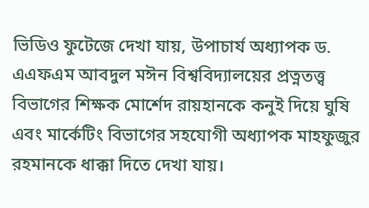ভিডিও ফুটেজে দেখা যায়, উপাচার্য অধ্যাপক ড. এএফএম আবদুল মঈন বিশ্ববিদ্যালয়ের প্রত্নতত্ত্ব বিভাগের শিক্ষক মোর্শেদ রায়হানকে কনুই দিয়ে ঘুষি এবং মার্কেটিং বিভাগের সহযোগী অধ্যাপক মাহফুজুর রহমানকে ধাক্কা দিতে দেখা যায়।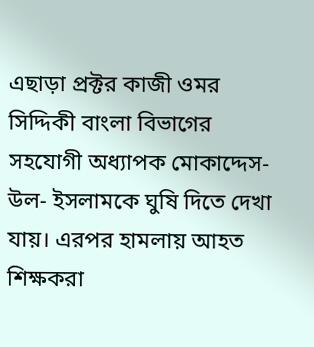এছাড়া প্রক্টর কাজী ওমর সিদ্দিকী বাংলা বিভাগের সহযোগী অধ্যাপক মোকাদ্দেস-উল- ইসলামকে ঘুষি দিতে দেখা যায়। এরপর হামলায় আহত শিক্ষকরা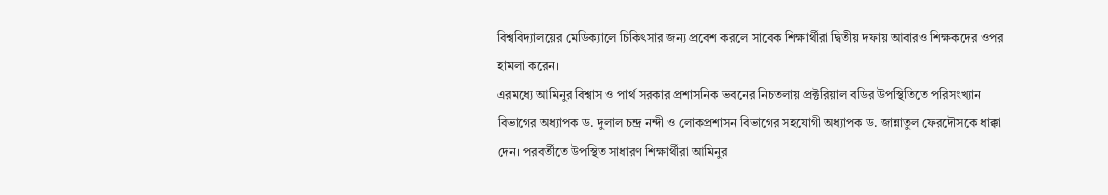বিশ্ববিদ্যালয়ের মেডিক্যালে চিকিৎসার জন্য প্রবেশ করলে সাবেক শিক্ষার্থীরা দ্বিতীয় দফায় আবারও শিক্ষকদের ওপর হামলা করেন।
এরমধ্যে আমিনুর বিশ্বাস ও পার্থ সরকার প্রশাসনিক ভবনের নিচতলায় প্রক্টরিয়াল বডির উপস্থিতিতে পরিসংখ্যান বিভাগের অধ্যাপক ড. দুলাল চন্দ্র নন্দী ও লোকপ্রশাসন বিভাগের সহযোগী অধ্যাপক ড. জান্নাতুল ফেরদৌসকে ধাক্কা দেন। পরবর্তীতে উপস্থিত সাধারণ শিক্ষার্থীরা আমিনুর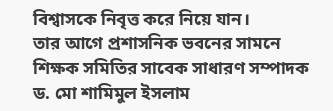বিশ্বাসকে নিবৃত্ত করে নিয়ে যান।
তার আগে প্রশাসনিক ভবনের সামনে শিক্ষক সমিতির সাবেক সাধারণ সম্পাদক ড. মো শামিমুল ইসলাম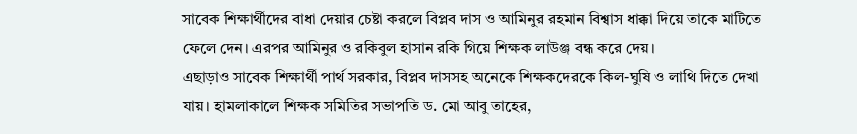সাবেক শিক্ষার্থীদের বাধা দেয়ার চেষ্টা করলে বিপ্লব দাস ও আমিনুর রহমান বিশ্বাস ধাক্কা দিয়ে তাকে মাটিতে ফেলে দেন। এরপর আমিনুর ও রকিবুল হাসান রকি গিয়ে শিক্ষক লাউঞ্জ বন্ধ করে দেয়।
এছাড়াও সাবেক শিক্ষার্থী পার্থ সরকার, বিপ্লব দাসসহ অনেকে শিক্ষকদেরকে কিল-ঘুষি ও লাথি দিতে দেখা যায়। হামলাকালে শিক্ষক সমিতির সভাপতি ড. মো আবু তাহের,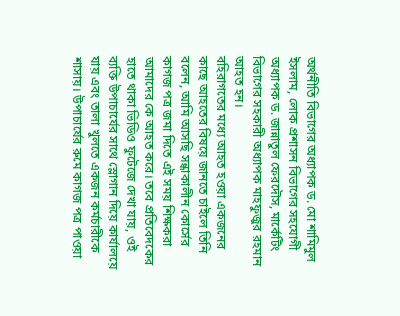অর্থনীতি বিভাগের অধ্যাপক ড. মো শামিমুল ইসলাম, লোক প্রশাসন বিভাগের সহযোগী অধ্যাপক ড. জান্নাতুল ফেরদৌস, মার্কেটিং বিভাগের সহকারী অধ্যাপক মাহফুজুর রহমান আহত হন।
বহিরাগতের মধ্যে আহত হওয়া একজনের কাছে আহতের বিষয়ে জানতে চাইলে তিনি বলেন, আমি আসছি সন্ধাকালীন কোর্সের কাগজ পত্র জমা দিতে এই সময় শিক্ষকরা আমাদের কে আহত করে। তবে প্রতিবেদকের হাতে থাকা ভিডিও ফুটেজে দেখা যায়, ওই ব্যক্তি উপাচার্যের সাথে স্লোগান দিয়ে কার্যালয়ে যায় এবং তালা খুলতে একজন কর্মচারীকে শাসায়। উপাচার্যের রুমে কাগজ পত্র পাওয়া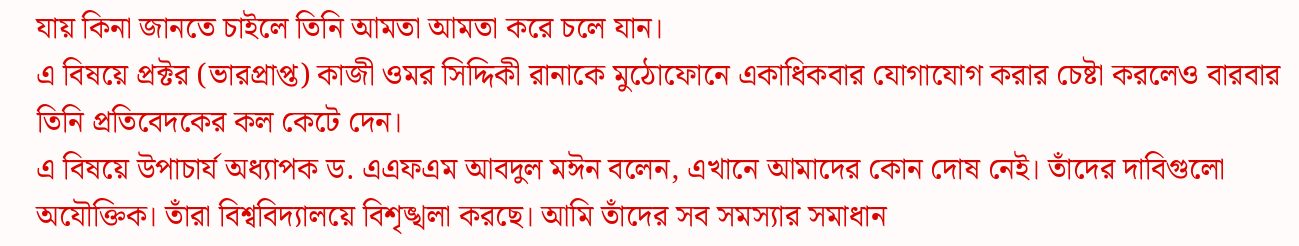যায় কিনা জানতে চাইলে তিনি আমতা আমতা করে চলে যান।
এ বিষয়ে প্রক্টর (ভারপ্রাপ্ত) কাজী ওমর সিদ্দিকী রানাকে মুঠোফোনে একাধিকবার যোগাযোগ করার চেষ্টা করলেও বারবার তিনি প্রতিবেদকের কল কেটে দেন।
এ বিষয়ে উপাচার্য অধ্যাপক ড. এএফএম আবদুল মঈন বলেন, এখানে আমাদের কোন দোষ নেই। তাঁদের দাবিগুলো অযৌক্তিক। তাঁরা বিশ্ববিদ্যালয়ে বিশৃঙ্খলা করছে। আমি তাঁদের সব সমস্যার সমাধান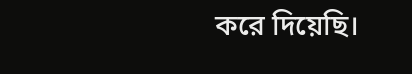করে দিয়েছি।